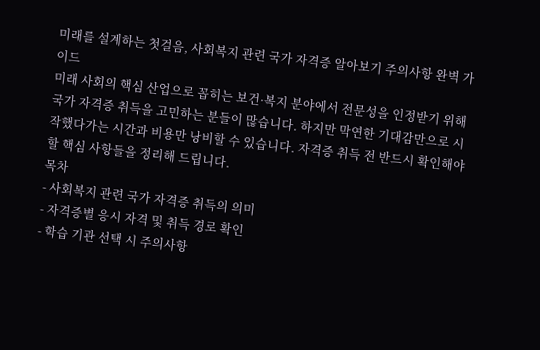미래를 설계하는 첫걸음, 사회복지 관련 국가 자격증 알아보기 주의사항 완벽 가이드
미래 사회의 핵심 산업으로 꼽히는 보건·복지 분야에서 전문성을 인정받기 위해 국가 자격증 취득을 고민하는 분들이 많습니다. 하지만 막연한 기대감만으로 시작했다가는 시간과 비용만 낭비할 수 있습니다. 자격증 취득 전 반드시 확인해야 할 핵심 사항들을 정리해 드립니다.
목차
- 사회복지 관련 국가 자격증 취득의 의미
- 자격증별 응시 자격 및 취득 경로 확인
- 학습 기관 선택 시 주의사항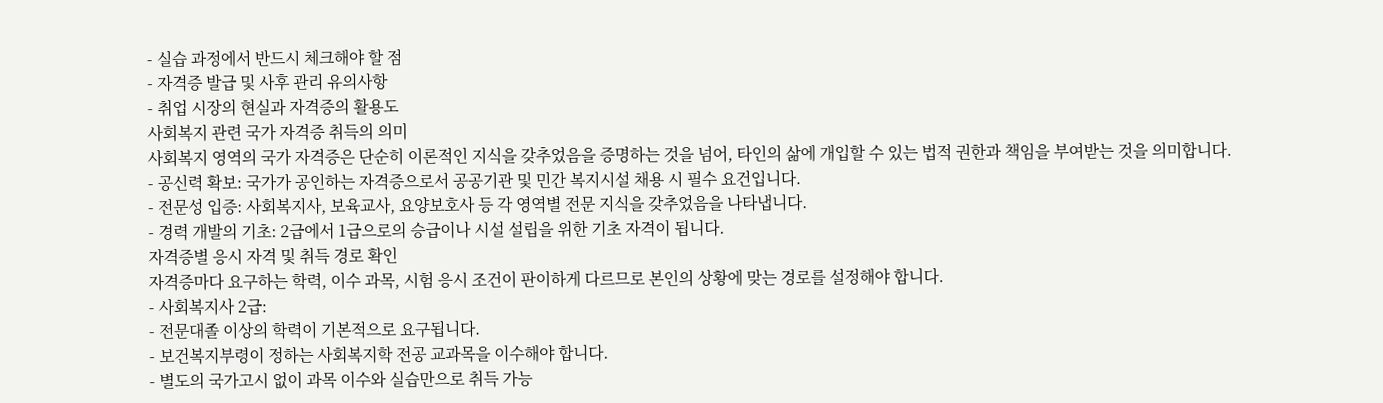- 실습 과정에서 반드시 체크해야 할 점
- 자격증 발급 및 사후 관리 유의사항
- 취업 시장의 현실과 자격증의 활용도
사회복지 관련 국가 자격증 취득의 의미
사회복지 영역의 국가 자격증은 단순히 이론적인 지식을 갖추었음을 증명하는 것을 넘어, 타인의 삶에 개입할 수 있는 법적 권한과 책임을 부여받는 것을 의미합니다.
- 공신력 확보: 국가가 공인하는 자격증으로서 공공기관 및 민간 복지시설 채용 시 필수 요건입니다.
- 전문성 입증: 사회복지사, 보육교사, 요양보호사 등 각 영역별 전문 지식을 갖추었음을 나타냅니다.
- 경력 개발의 기초: 2급에서 1급으로의 승급이나 시설 설립을 위한 기초 자격이 됩니다.
자격증별 응시 자격 및 취득 경로 확인
자격증마다 요구하는 학력, 이수 과목, 시험 응시 조건이 판이하게 다르므로 본인의 상황에 맞는 경로를 설정해야 합니다.
- 사회복지사 2급:
- 전문대졸 이상의 학력이 기본적으로 요구됩니다.
- 보건복지부령이 정하는 사회복지학 전공 교과목을 이수해야 합니다.
- 별도의 국가고시 없이 과목 이수와 실습만으로 취득 가능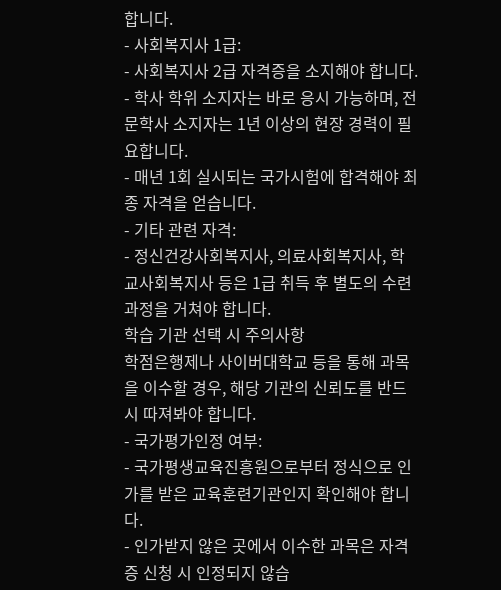합니다.
- 사회복지사 1급:
- 사회복지사 2급 자격증을 소지해야 합니다.
- 학사 학위 소지자는 바로 응시 가능하며, 전문학사 소지자는 1년 이상의 현장 경력이 필요합니다.
- 매년 1회 실시되는 국가시험에 합격해야 최종 자격을 얻습니다.
- 기타 관련 자격:
- 정신건강사회복지사, 의료사회복지사, 학교사회복지사 등은 1급 취득 후 별도의 수련 과정을 거쳐야 합니다.
학습 기관 선택 시 주의사항
학점은행제나 사이버대학교 등을 통해 과목을 이수할 경우, 해당 기관의 신뢰도를 반드시 따져봐야 합니다.
- 국가평가인정 여부:
- 국가평생교육진흥원으로부터 정식으로 인가를 받은 교육훈련기관인지 확인해야 합니다.
- 인가받지 않은 곳에서 이수한 과목은 자격증 신청 시 인정되지 않습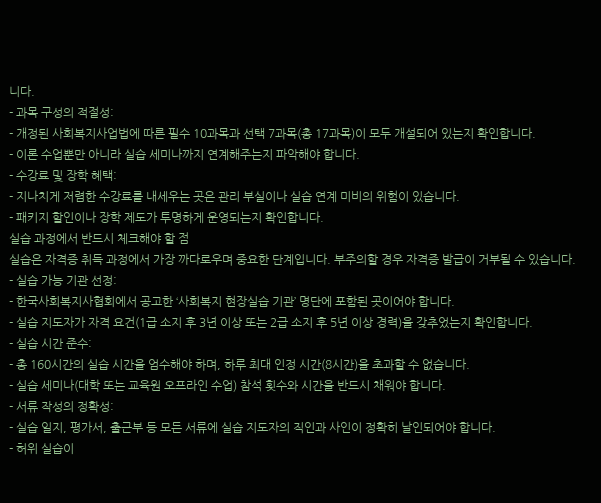니다.
- 과목 구성의 적절성:
- 개정된 사회복지사업법에 따른 필수 10과목과 선택 7과목(총 17과목)이 모두 개설되어 있는지 확인합니다.
- 이론 수업뿐만 아니라 실습 세미나까지 연계해주는지 파악해야 합니다.
- 수강료 및 장학 혜택:
- 지나치게 저렴한 수강료를 내세우는 곳은 관리 부실이나 실습 연계 미비의 위험이 있습니다.
- 패키지 할인이나 장학 제도가 투명하게 운영되는지 확인합니다.
실습 과정에서 반드시 체크해야 할 점
실습은 자격증 취득 과정에서 가장 까다로우며 중요한 단계입니다. 부주의할 경우 자격증 발급이 거부될 수 있습니다.
- 실습 가능 기관 선정:
- 한국사회복지사협회에서 공고한 ‘사회복지 현장실습 기관’ 명단에 포함된 곳이어야 합니다.
- 실습 지도자가 자격 요건(1급 소지 후 3년 이상 또는 2급 소지 후 5년 이상 경력)을 갖추었는지 확인합니다.
- 실습 시간 준수:
- 총 160시간의 실습 시간을 엄수해야 하며, 하루 최대 인정 시간(8시간)을 초과할 수 없습니다.
- 실습 세미나(대학 또는 교육원 오프라인 수업) 참석 횟수와 시간을 반드시 채워야 합니다.
- 서류 작성의 정확성:
- 실습 일지, 평가서, 출근부 등 모든 서류에 실습 지도자의 직인과 사인이 정확히 날인되어야 합니다.
- 허위 실습이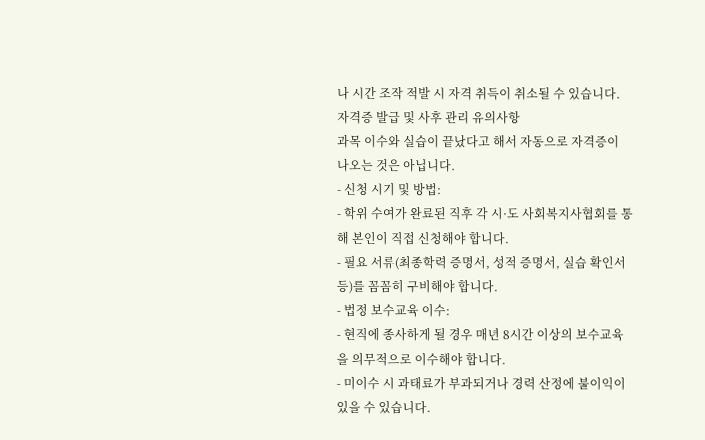나 시간 조작 적발 시 자격 취득이 취소될 수 있습니다.
자격증 발급 및 사후 관리 유의사항
과목 이수와 실습이 끝났다고 해서 자동으로 자격증이 나오는 것은 아닙니다.
- 신청 시기 및 방법:
- 학위 수여가 완료된 직후 각 시·도 사회복지사협회를 통해 본인이 직접 신청해야 합니다.
- 필요 서류(최종학력 증명서, 성적 증명서, 실습 확인서 등)를 꼼꼼히 구비해야 합니다.
- 법정 보수교육 이수:
- 현직에 종사하게 될 경우 매년 8시간 이상의 보수교육을 의무적으로 이수해야 합니다.
- 미이수 시 과태료가 부과되거나 경력 산정에 불이익이 있을 수 있습니다.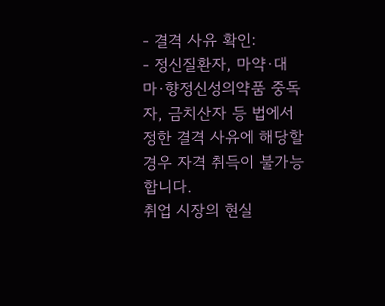- 결격 사유 확인:
- 정신질환자, 마약·대마·향정신성의약품 중독자, 금치산자 등 법에서 정한 결격 사유에 해당할 경우 자격 취득이 불가능합니다.
취업 시장의 현실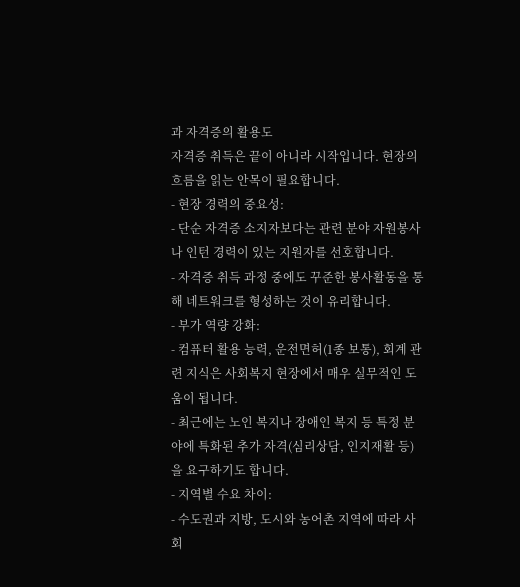과 자격증의 활용도
자격증 취득은 끝이 아니라 시작입니다. 현장의 흐름을 읽는 안목이 필요합니다.
- 현장 경력의 중요성:
- 단순 자격증 소지자보다는 관련 분야 자원봉사나 인턴 경력이 있는 지원자를 선호합니다.
- 자격증 취득 과정 중에도 꾸준한 봉사활동을 통해 네트워크를 형성하는 것이 유리합니다.
- 부가 역량 강화:
- 컴퓨터 활용 능력, 운전면허(1종 보통), 회계 관련 지식은 사회복지 현장에서 매우 실무적인 도움이 됩니다.
- 최근에는 노인 복지나 장애인 복지 등 특정 분야에 특화된 추가 자격(심리상담, 인지재활 등)을 요구하기도 합니다.
- 지역별 수요 차이:
- 수도권과 지방, 도시와 농어촌 지역에 따라 사회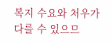복지 수요와 처우가 다를 수 있으므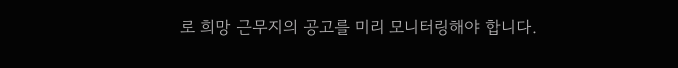로 희망 근무지의 공고를 미리 모니터링해야 합니다.